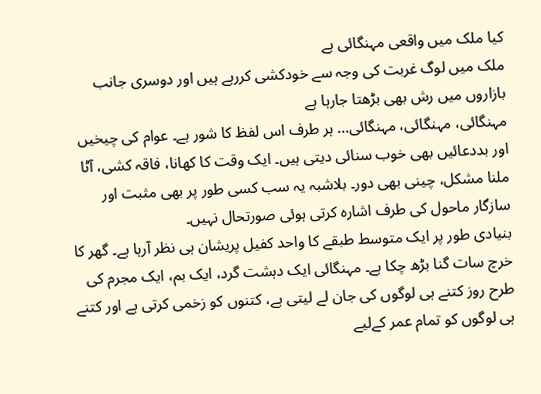کیا ملک میں واقعی مہنگائی ہے
ملک میں لوگ غربت کی وجہ سے خودکشی کررہے ہیں اور دوسری جانب بازاروں میں رش بھی بڑھتا جارہا ہے
مہنگائی، مہنگائی، مہنگائی... ہر طرف اس لفظ کا شور ہے۔ عوام کی چیخیں اور بددعائیں بھی خوب سنائی دیتی ہیں۔ ایک وقت کا کھانا، فاقہ کشی، آٹا ملنا مشکل، چینی بھی دور۔ بلاشبہ یہ سب کسی طور پر بھی مثبت اور سازگار ماحول کی طرف اشارہ کرتی ہوئی صورتحال نہیں۔
بنیادی طور پر ایک متوسط طبقے کا واحد کفیل پریشان ہی نظر آرہا ہے۔ گھر کا خرچ سات گنا بڑھ چکا ہے۔ مہنگائی ایک دہشت گرد، ایک بم، ایک مجرم کی طرح روز کتنے ہی لوگوں کی جان لے لیتی ہے، کتنوں کو زخمی کرتی ہے اور کتنے ہی لوگوں کو تمام عمر کےلیے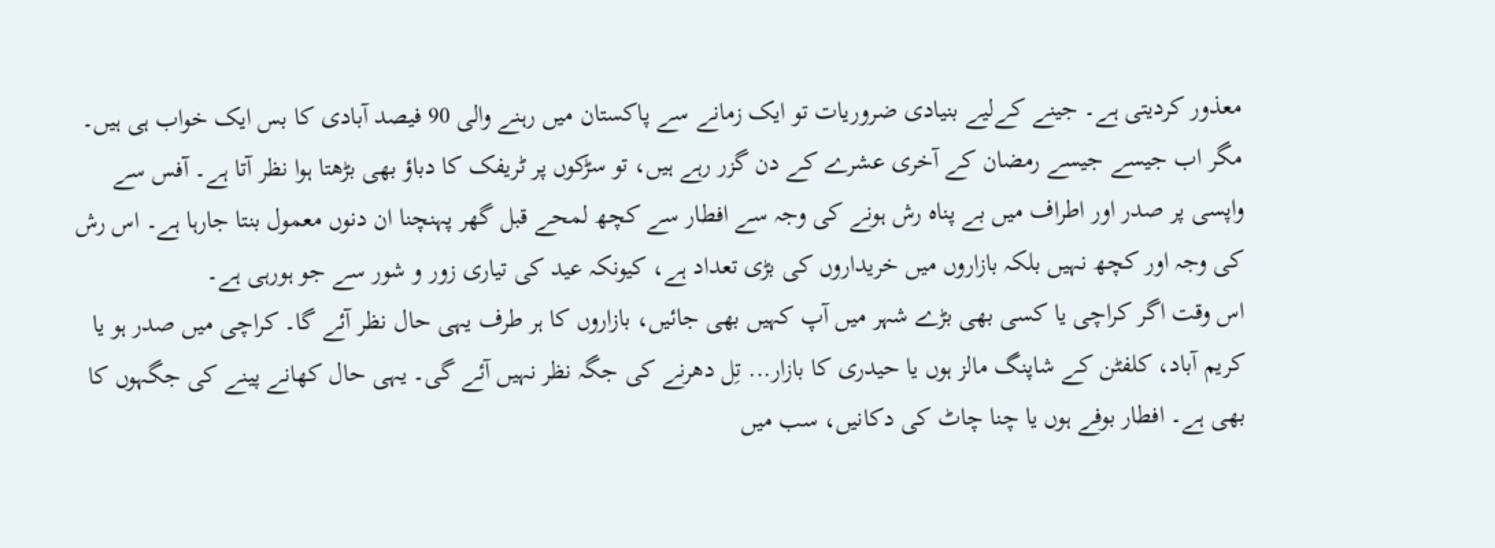معذور کردیتی ہے۔ جینے کےلیے بنیادی ضروریات تو ایک زمانے سے پاکستان میں رہنے والی 90 فیصد آبادی کا بس ایک خواب ہی ہیں۔
مگر اب جیسے جیسے رمضان کے آخری عشرے کے دن گزر رہے ہیں، تو سڑکوں پر ٹریفک کا دباؤ بھی بڑھتا ہوا نظر آتا ہے۔ آفس سے واپسی پر صدر اور اطراف میں بے پناہ رش ہونے کی وجہ سے افطار سے کچھ لمحے قبل گھر پہنچنا ان دنوں معمول بنتا جارہا ہے۔ اس رش کی وجہ اور کچھ نہیں بلکہ بازاروں میں خریداروں کی بڑی تعداد ہے، کیونکہ عید کی تیاری زور و شور سے جو ہورہی ہے۔
اس وقت اگر کراچی یا کسی بھی بڑے شہر میں آپ کہیں بھی جائیں، بازاروں کا ہر طرف یہی حال نظر آئے گا۔ کراچی میں صدر ہو یا کریم آباد، کلفٹن کے شاپنگ مالز ہوں یا حیدری کا بازار... تِل دھرنے کی جگہ نظر نہیں آئے گی۔ یہی حال کھانے پینے کی جگہوں کا بھی ہے۔ افطار بوفے ہوں یا چنا چاٹ کی دکانیں، سب میں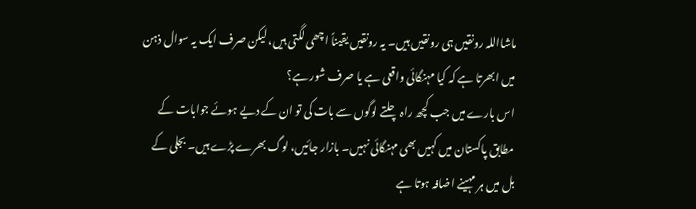ماشااللہ رونقیں ہی رونقیں ہیں۔ یہ رونقیں یقیناً اچھی لگتی ہیں، لیکن صرف ایک یہ سوال ذہن میں ابھرتا ہے کہ کیا مہنگائی واقعی ہے یا صرف شور ہے؟
اس بارے میں جب کچھ راہ چلتے لوگوں سے بات کی تو ان کے دیے ہوئے جوابات کے مطابق پاکستان میں کہیں بھی مہنگائی نہیں۔ بازار جائیں، لوگ بھرے پڑے ہیں۔ بجلی کے بل میں ہر مہینے اضافہ ہوتا ہے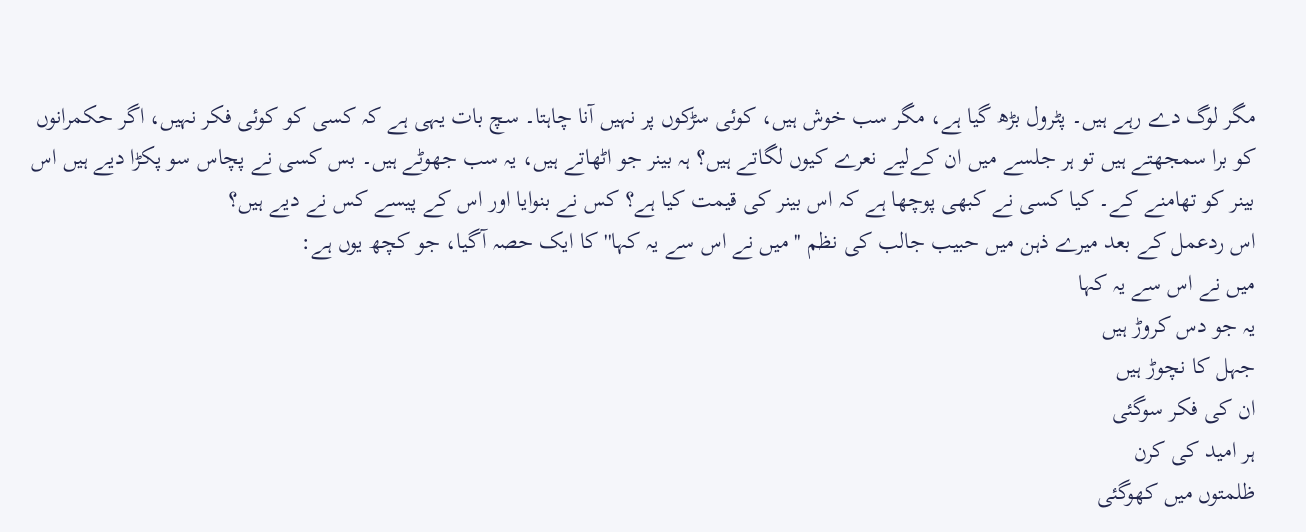مگر لوگ دے رہے ہیں۔ پٹرول بڑھ گیا ہے، مگر سب خوش ہیں، کوئی سڑکوں پر نہیں آنا چاہتا۔ سچ بات یہی ہے کہ کسی کو کوئی فکر نہیں، اگر حکمرانوں کو برا سمجھتے ہیں تو ہر جلسے میں ان کےلیے نعرے کیوں لگاتے ہیں؟ ہہ بینر جو اٹھاتے ہیں، یہ سب جھوٹے ہیں۔ بس کسی نے پچاس سو پکڑا دیے ہیں اس بینر کو تھامنے کے۔ کیا کسی نے کبھی پوچھا ہے کہ اس بینر کی قیمت کیا ہے؟ کس نے بنوایا اور اس کے پیسے کس نے دیے ہیں؟
اس ردعمل کے بعد میرے ذہن میں حبیب جالب کی نظم ''میں نے اس سے یہ کہا'' کا ایک حصہ آگیا، جو کچھ یوں ہے:
میں نے اس سے یہ کہا
یہ جو دس کروڑ ہیں
جہل کا نچوڑ ہیں
ان کی فکر سوگئی
ہر امید کی کرن
ظلمتوں میں کھوگئی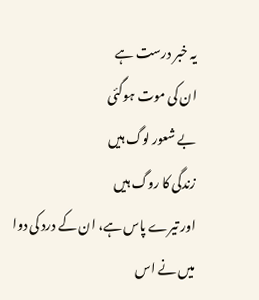یہ خبر درست ہے
ان کی موت ہوگئی
بے شعور لوگ ہیں
زندگی کا روگ ہیں
اور تیرے پاس ہے، ان کے درد کی دوا
میں نے اس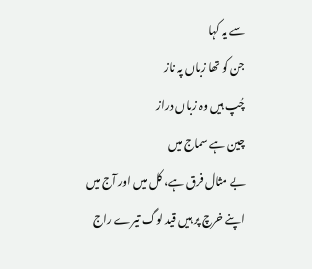سے یہ کہا
جن کو تھا زباں پہ ناز
چُپ ہیں وہ زباں دراز
چین ہے سماج میں
بے مثال فرق ہے، کل میں اور آج میں
اپنے خرچ پر ہیں قید لوگ تیرے راج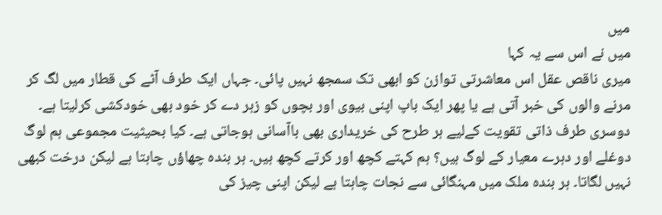میں
میں نے اس سے یہ کہا
میری ناقص عقل اس معاشرتی توازن کو ابھی تک سمجھ نہیں پائی۔ جہاں ایک طرف آٹے کی قطار میں لگ کر مرنے والوں کی خبر آتی ہے یا پھر ایک باپ اپنی بیوی اور بچوں کو زہر دے کر خود بھی خودکشی کرلیتا ہے۔ دوسری طرف ذاتی تقویت کےلیے ہر طرح کی خریداری بھی باآسانی ہوجاتی ہے۔ کیا بحیثیت مجموعی ہم لوگ دوغلے اور دہرے معیار کے لوگ ہیں؟ ہم کہتے کچھ اور کرتے کچھ ہیں۔ ہر بندہ چھاؤں چاہتا ہے لیکن درخت کبھی نہیں لگاتا۔ ہر بندہ ملک میں مہنگائی سے نجات چاہتا ہے لیکن اپنی چیز کی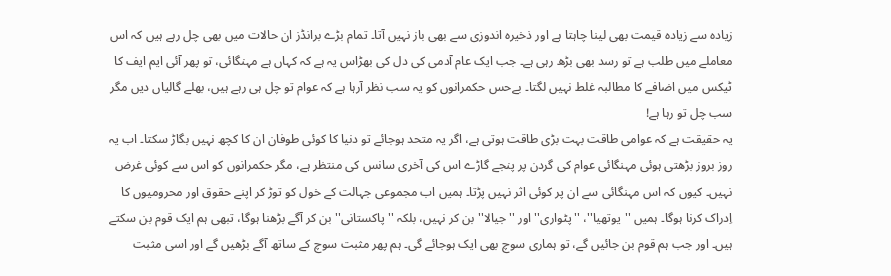زیادہ سے زیادہ قیمت بھی لینا چاہتا ہے اور ذخیرہ اندوزی سے بھی باز نہیں آتا۔ تمام بڑے برانڈز ان حالات میں بھی چل رہے ہیں کہ اس معاملے میں طلب ہے تو رسد بھی بڑھ رہی ہے۔ جب ایک عام آدمی کی دل کی بھڑاس یہ ہے کہ کہاں ہے مہنگائی، تو پھر آئی ایم ایف کا ٹیکس میں اضافے کا مطالبہ غلط نہیں لگتا۔ بےحس حکمرانوں کو یہ سب نظر آرہا ہے کہ عوام تو چل ہی رہے ہیں، بھلے گالیاں دیں مگر سب چل تو رہا ہے!
یہ حقیقت ہے کہ عوامی طاقت بہت بڑی طاقت ہوتی ہے، اگر یہ متحد ہوجائے تو دنیا کا کوئی طوفان ان کا کچھ نہیں بگاڑ سکتا۔ اب یہ روز بروز بڑھتی ہوئی مہنگائی عوام کی گردن پر پنجے گاڑے اس کی آخری سانس کی منتظر ہے، مگر حکمرانوں کو اس سے کوئی غرض نہیں۔ کیوں کہ اس مہنگائی سے ان پر کوئی اثر نہیں پڑتا۔ ہمیں اب مجموعی جہالت کے خول کو توڑ کر اپنے حقوق اور محرومیوں کا اِدراک کرنا ہوگا۔ ہمیں ''یوتھیا''، ''پٹواری'' اور ''جیالا'' بن کر نہیں، بلکہ ''پاکستانی'' بن کر آگے بڑھنا ہوگا، تبھی ہم ایک قوم بن سکتے ہیں۔ اور جب ہم قوم بن جائیں گے، تو ہماری سوچ بھی ایک ہوجائے گی۔ ہم پھر مثبت سوچ کے ساتھ آگے بڑھیں گے اور اسی مثبت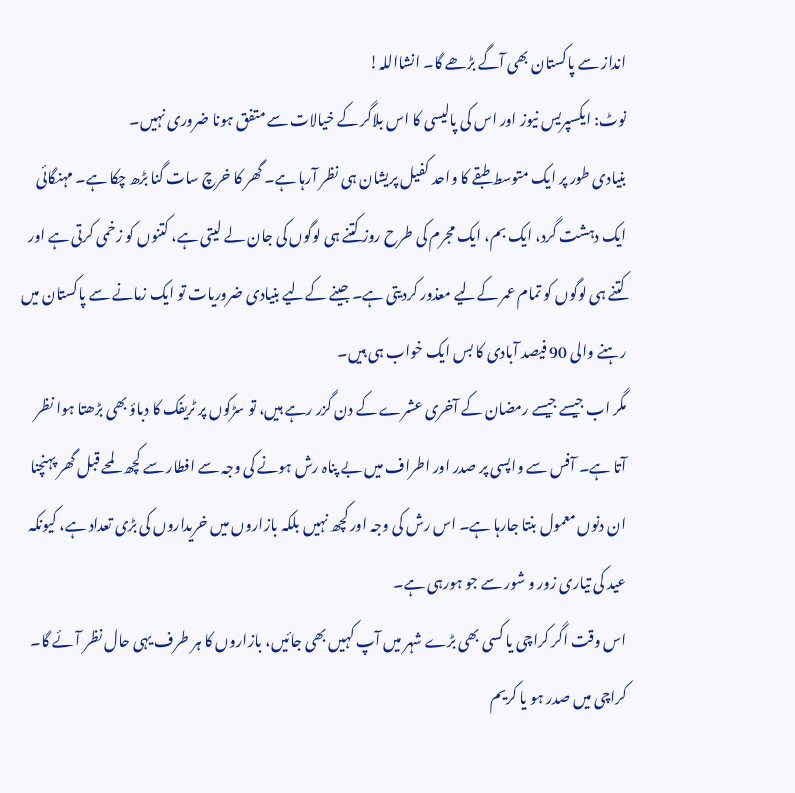انداز سے پاکستان بھی آگے بڑھے گا۔ انشااللہ!
نوٹ: ایکسپریس نیوز اور اس کی پالیسی کا اس بلاگر کے خیالات سے متفق ہونا ضروری نہیں۔
بنیادی طور پر ایک متوسط طبقے کا واحد کفیل پریشان ہی نظر آرہا ہے۔ گھر کا خرچ سات گنا بڑھ چکا ہے۔ مہنگائی ایک دہشت گرد، ایک بم، ایک مجرم کی طرح روز کتنے ہی لوگوں کی جان لے لیتی ہے، کتنوں کو زخمی کرتی ہے اور کتنے ہی لوگوں کو تمام عمر کےلیے معذور کردیتی ہے۔ جینے کےلیے بنیادی ضروریات تو ایک زمانے سے پاکستان میں رہنے والی 90 فیصد آبادی کا بس ایک خواب ہی ہیں۔
مگر اب جیسے جیسے رمضان کے آخری عشرے کے دن گزر رہے ہیں، تو سڑکوں پر ٹریفک کا دباؤ بھی بڑھتا ہوا نظر آتا ہے۔ آفس سے واپسی پر صدر اور اطراف میں بے پناہ رش ہونے کی وجہ سے افطار سے کچھ لمحے قبل گھر پہنچنا ان دنوں معمول بنتا جارہا ہے۔ اس رش کی وجہ اور کچھ نہیں بلکہ بازاروں میں خریداروں کی بڑی تعداد ہے، کیونکہ عید کی تیاری زور و شور سے جو ہورہی ہے۔
اس وقت اگر کراچی یا کسی بھی بڑے شہر میں آپ کہیں بھی جائیں، بازاروں کا ہر طرف یہی حال نظر آئے گا۔ کراچی میں صدر ہو یا کریم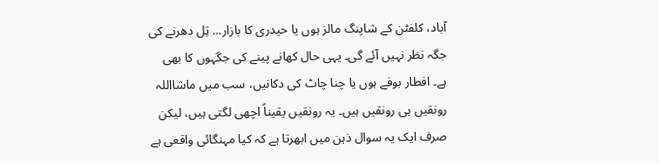آباد، کلفٹن کے شاپنگ مالز ہوں یا حیدری کا بازار... تِل دھرنے کی جگہ نظر نہیں آئے گی۔ یہی حال کھانے پینے کی جگہوں کا بھی ہے۔ افطار بوفے ہوں یا چنا چاٹ کی دکانیں، سب میں ماشااللہ رونقیں ہی رونقیں ہیں۔ یہ رونقیں یقیناً اچھی لگتی ہیں، لیکن صرف ایک یہ سوال ذہن میں ابھرتا ہے کہ کیا مہنگائی واقعی ہے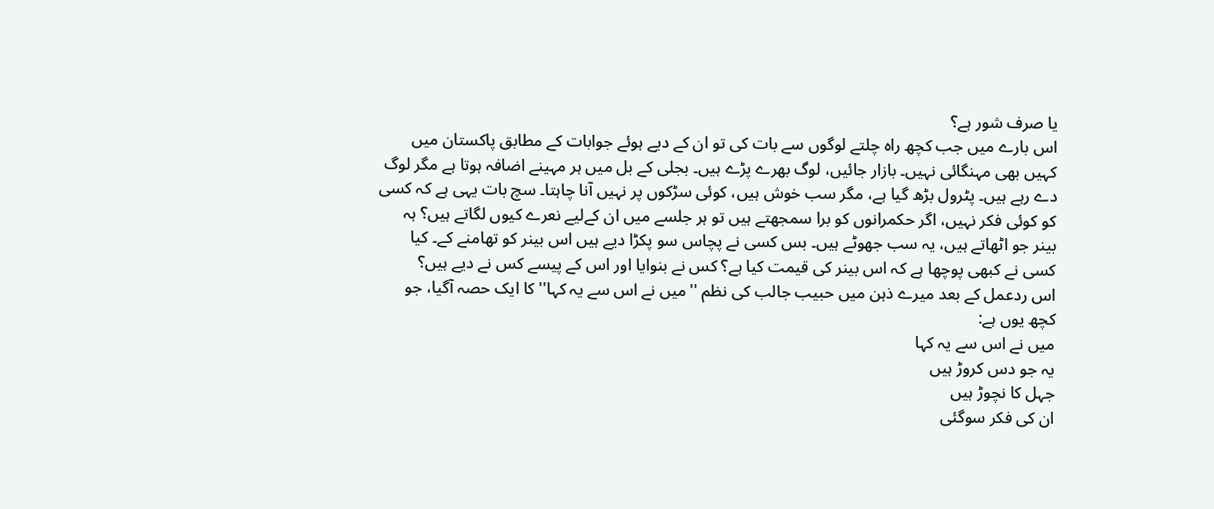یا صرف شور ہے؟
اس بارے میں جب کچھ راہ چلتے لوگوں سے بات کی تو ان کے دیے ہوئے جوابات کے مطابق پاکستان میں کہیں بھی مہنگائی نہیں۔ بازار جائیں، لوگ بھرے پڑے ہیں۔ بجلی کے بل میں ہر مہینے اضافہ ہوتا ہے مگر لوگ دے رہے ہیں۔ پٹرول بڑھ گیا ہے، مگر سب خوش ہیں، کوئی سڑکوں پر نہیں آنا چاہتا۔ سچ بات یہی ہے کہ کسی کو کوئی فکر نہیں، اگر حکمرانوں کو برا سمجھتے ہیں تو ہر جلسے میں ان کےلیے نعرے کیوں لگاتے ہیں؟ ہہ بینر جو اٹھاتے ہیں، یہ سب جھوٹے ہیں۔ بس کسی نے پچاس سو پکڑا دیے ہیں اس بینر کو تھامنے کے۔ کیا کسی نے کبھی پوچھا ہے کہ اس بینر کی قیمت کیا ہے؟ کس نے بنوایا اور اس کے پیسے کس نے دیے ہیں؟
اس ردعمل کے بعد میرے ذہن میں حبیب جالب کی نظم ''میں نے اس سے یہ کہا'' کا ایک حصہ آگیا، جو کچھ یوں ہے:
میں نے اس سے یہ کہا
یہ جو دس کروڑ ہیں
جہل کا نچوڑ ہیں
ان کی فکر سوگئی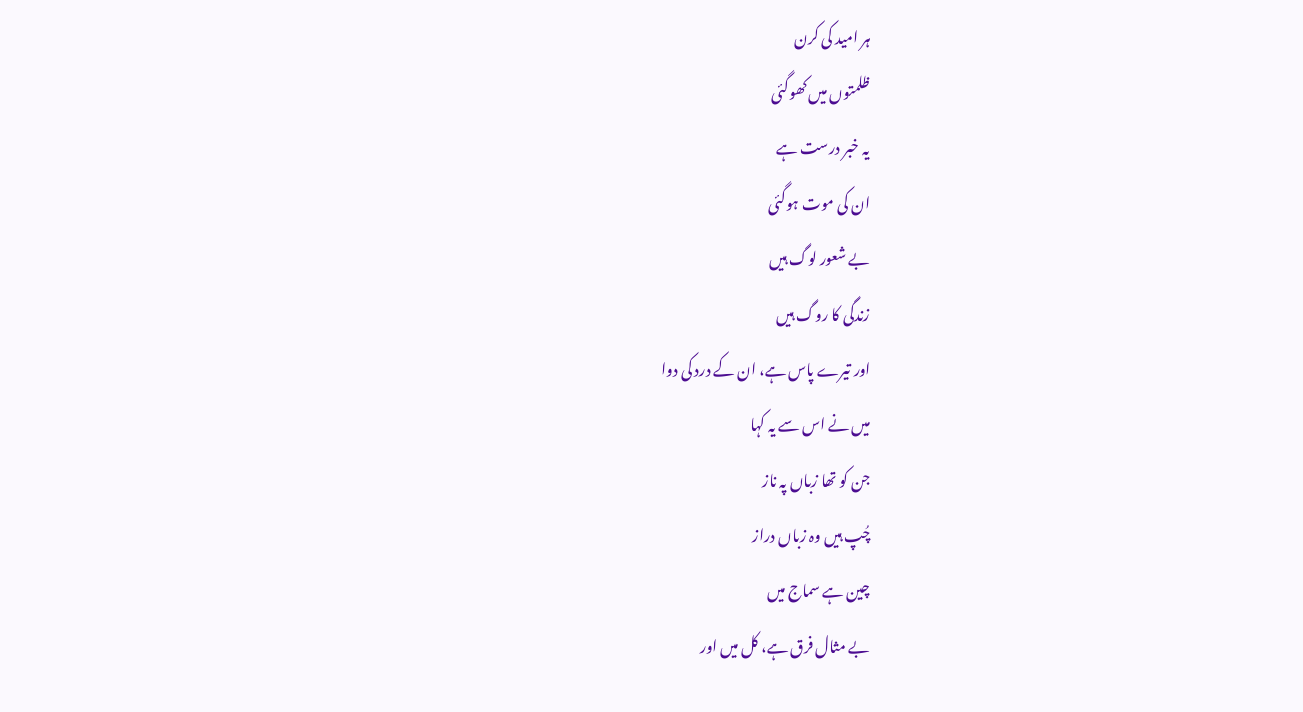ہر امید کی کرن
ظلمتوں میں کھوگئی
یہ خبر درست ہے
ان کی موت ہوگئی
بے شعور لوگ ہیں
زندگی کا روگ ہیں
اور تیرے پاس ہے، ان کے درد کی دوا
میں نے اس سے یہ کہا
جن کو تھا زباں پہ ناز
چُپ ہیں وہ زباں دراز
چین ہے سماج میں
بے مثال فرق ہے، کل میں اور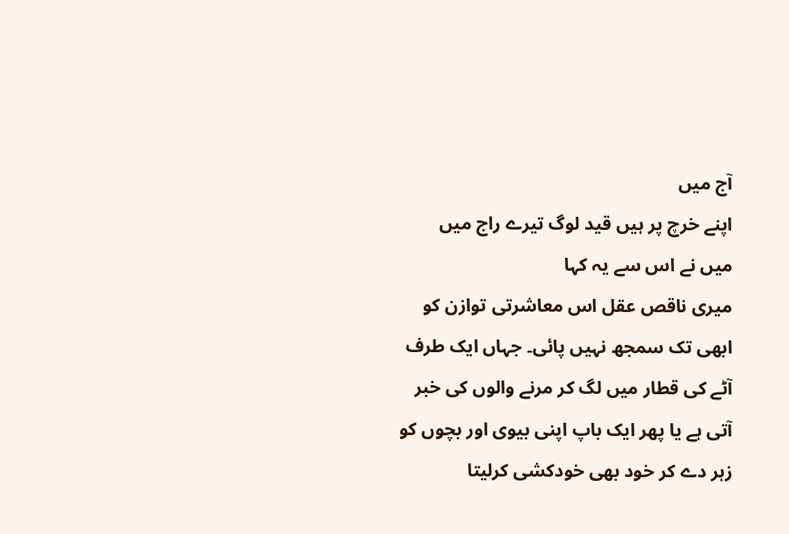آج میں
اپنے خرچ پر ہیں قید لوگ تیرے راج میں
میں نے اس سے یہ کہا
میری ناقص عقل اس معاشرتی توازن کو ابھی تک سمجھ نہیں پائی۔ جہاں ایک طرف آٹے کی قطار میں لگ کر مرنے والوں کی خبر آتی ہے یا پھر ایک باپ اپنی بیوی اور بچوں کو زہر دے کر خود بھی خودکشی کرلیتا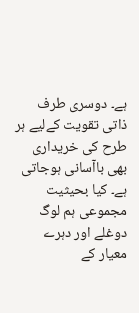ہے۔ دوسری طرف ذاتی تقویت کےلیے ہر طرح کی خریداری بھی باآسانی ہوجاتی ہے۔ کیا بحیثیت مجموعی ہم لوگ دوغلے اور دہرے معیار کے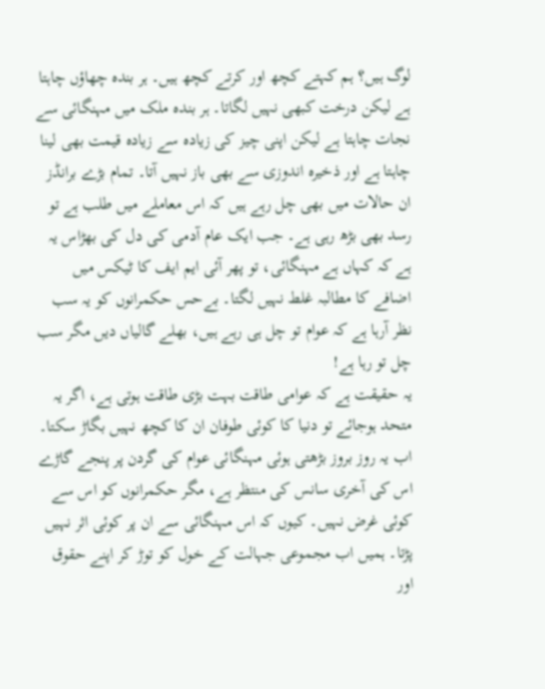لوگ ہیں؟ ہم کہتے کچھ اور کرتے کچھ ہیں۔ ہر بندہ چھاؤں چاہتا ہے لیکن درخت کبھی نہیں لگاتا۔ ہر بندہ ملک میں مہنگائی سے نجات چاہتا ہے لیکن اپنی چیز کی زیادہ سے زیادہ قیمت بھی لینا چاہتا ہے اور ذخیرہ اندوزی سے بھی باز نہیں آتا۔ تمام بڑے برانڈز ان حالات میں بھی چل رہے ہیں کہ اس معاملے میں طلب ہے تو رسد بھی بڑھ رہی ہے۔ جب ایک عام آدمی کی دل کی بھڑاس یہ ہے کہ کہاں ہے مہنگائی، تو پھر آئی ایم ایف کا ٹیکس میں اضافے کا مطالبہ غلط نہیں لگتا۔ بےحس حکمرانوں کو یہ سب نظر آرہا ہے کہ عوام تو چل ہی رہے ہیں، بھلے گالیاں دیں مگر سب چل تو رہا ہے!
یہ حقیقت ہے کہ عوامی طاقت بہت بڑی طاقت ہوتی ہے، اگر یہ متحد ہوجائے تو دنیا کا کوئی طوفان ان کا کچھ نہیں بگاڑ سکتا۔ اب یہ روز بروز بڑھتی ہوئی مہنگائی عوام کی گردن پر پنجے گاڑے اس کی آخری سانس کی منتظر ہے، مگر حکمرانوں کو اس سے کوئی غرض نہیں۔ کیوں کہ اس مہنگائی سے ان پر کوئی اثر نہیں پڑتا۔ ہمیں اب مجموعی جہالت کے خول کو توڑ کر اپنے حقوق اور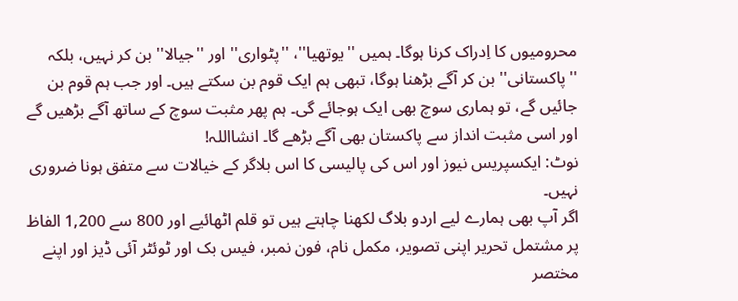محرومیوں کا اِدراک کرنا ہوگا۔ ہمیں ''یوتھیا''، ''پٹواری'' اور ''جیالا'' بن کر نہیں، بلکہ ''پاکستانی'' بن کر آگے بڑھنا ہوگا، تبھی ہم ایک قوم بن سکتے ہیں۔ اور جب ہم قوم بن جائیں گے، تو ہماری سوچ بھی ایک ہوجائے گی۔ ہم پھر مثبت سوچ کے ساتھ آگے بڑھیں گے اور اسی مثبت انداز سے پاکستان بھی آگے بڑھے گا۔ انشااللہ!
نوٹ: ایکسپریس نیوز اور اس کی پالیسی کا اس بلاگر کے خیالات سے متفق ہونا ضروری نہیں۔
اگر آپ بھی ہمارے لیے اردو بلاگ لکھنا چاہتے ہیں تو قلم اٹھائیے اور 800 سے 1,200 الفاظ پر مشتمل تحریر اپنی تصویر، مکمل نام، فون نمبر، فیس بک اور ٹوئٹر آئی ڈیز اور اپنے مختصر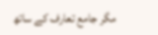مگر جامع تعارف کے ساتھ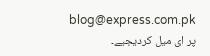blog@express.com.pk پر ای میل کردیجیے۔